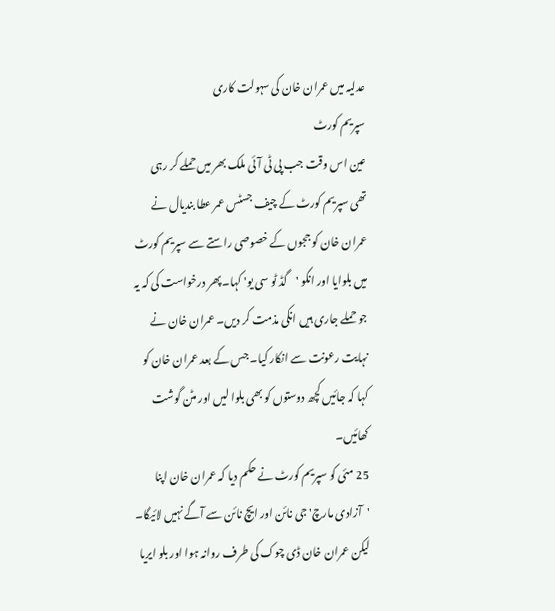عدلیہ میں عمران خان کی سہولت کاری
سپریم کورٹ
عین اس وقت جب پی ٹی آئی ملک بھر میں حملے کر رہی تھی سپریم کورٹ کے چیف جسٹس عمر عطا بندیال نے عمران خان کو ججوں کے خصوصی راستے سے سپریم کورٹ میں بلوایا اور انکو 'گڈ ٹو سی یو' کہا۔ پھر درخواست کی کہ یہ جو حملے جاری ہیں انکی مذمت کر دیں۔ عمران خان نے نہایت رعونت سے انکار کیا۔ جس کے بعد عمران خان کو کہا کہ جائیں کچھ دوستوں کو بھی بلوا لیں اور مٹن گوشت کھائیں۔
25 مئی کو سپریم کورٹ نے حکم دیا کہ عمران خان اپنا 'آزادی مارچ' جی نائن اور ایچ نائن سے آگے نہیں لائیگا۔ لیکن عمران خان ڈی چوک کی طرف روانہ ہوا اور بلو ایریا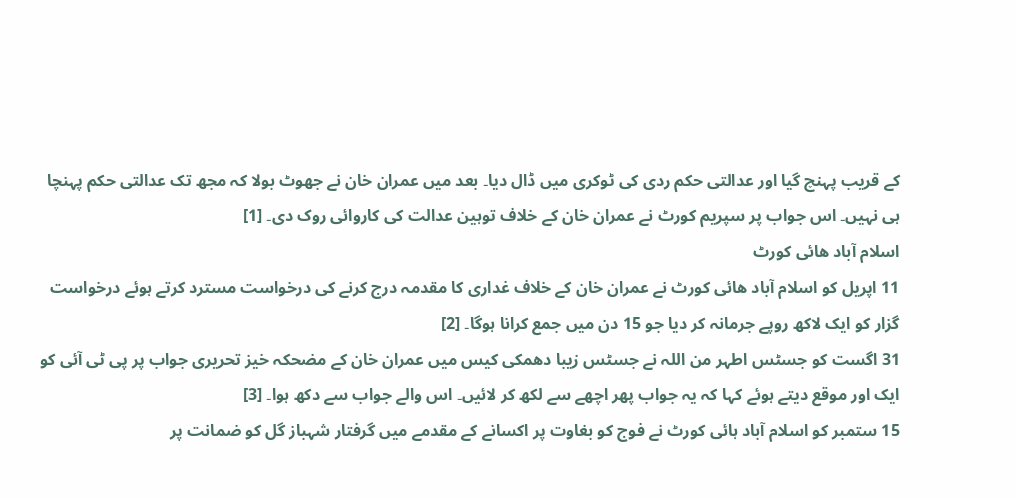کے قریب پہنچ گیا اور عدالتی حکم ردی کی ٹوکری میں ڈال دیا۔ بعد میں عمران خان نے جھوٹ بولا کہ مجھ تک عدالتی حکم پہنچا ہی نہیں۔ اس جواب پر سپریم کورٹ نے عمران خان کے خلاف توہین عدالت کی کاروائی روک دی۔ [1]
اسلام آباد ھائی کورٹ
11 اپریل کو اسلام آباد ھائی کورٹ نے عمران خان کے خلاف غداری کا مقدمہ درج کرنے کی درخواست مسترد کرتے ہوئے درخواست گزار کو ایک لاکھ روپے جرمانہ کر دیا جو 15 دن میں جمع کرانا ہوگا۔ [2]
31 اگست کو جسٹس اطہر من اللہ نے جسٹس زیبا دھمکی کیس میں عمران خان کے مضحکہ خیز تحریری جواب پر پی ٹی آئی کو ایک اور موقع دیتے ہوئے کہا کہ یہ جواب پھر اچھے سے لکھ کر لائیں۔ اس والے جواب سے دکھ ہوا۔ [3]
15 ستمبر کو اسلام آباد ہائی کورٹ نے فوج کو بغاوت پر اکسانے کے مقدمے میں گرفتار شہباز گل کو ضمانت پر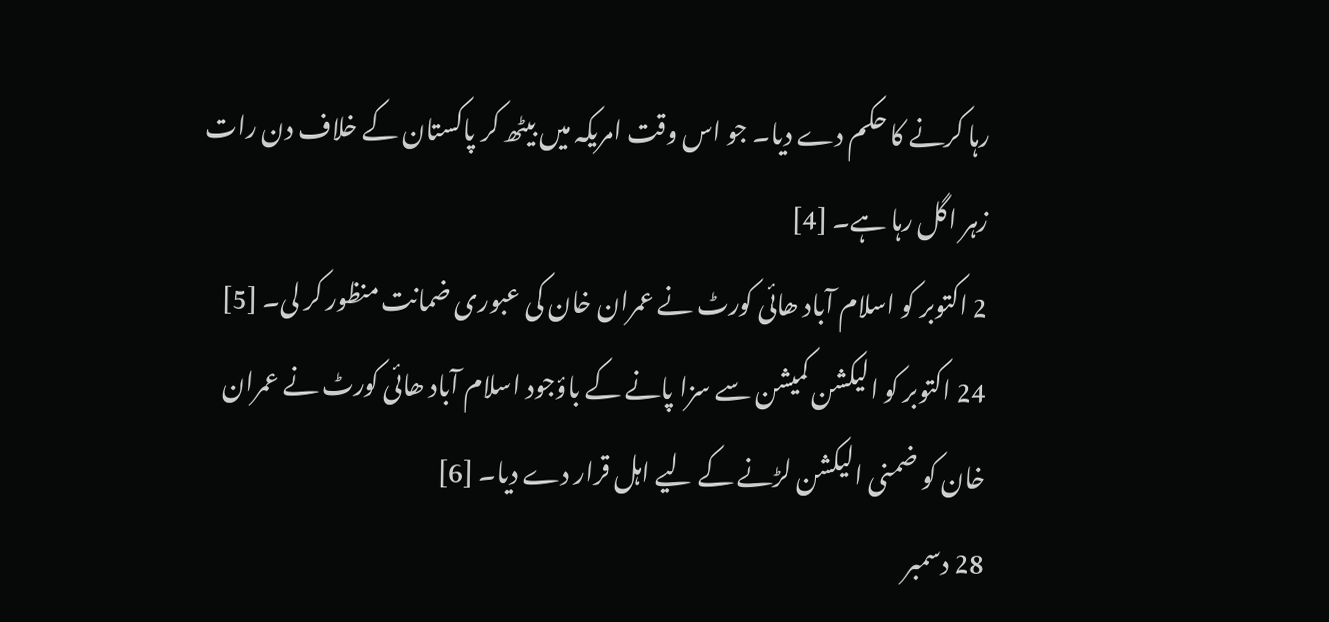رہا کرنے کا حکم دے دیا۔ جو اس وقت امریکہ میں بیٹھ کر پاکستان کے خلاف دن رات زہر اگل رہا ہے۔ [4]
2 اکتوبر کو اسلام آباد ھائی کورٹ نے عمران خان کی عبوری ضمانت منظور کر لی۔ [5]
24 اکتوبر کو الیکشن کمیشن سے سزا پانے کے باؤجود اسلام آباد ھائی کورٹ نے عمران خان کو ضمنی الیکشن لڑنے کے لیے اہل قرار دے دیا۔ [6]
28 دسمبر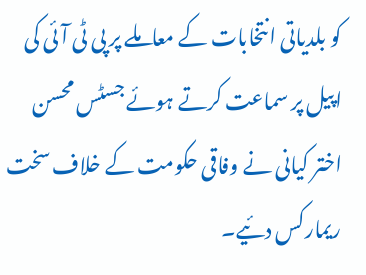کو بلدیاتی انتخابات کے معاملے پر پی ٹی آئی کی اپیل پر سماعت کرتے ہوئے جسٹس محسن اختر کیانی نے وفاقی حکومت کے خلاف سخت ریمارکس دئیے۔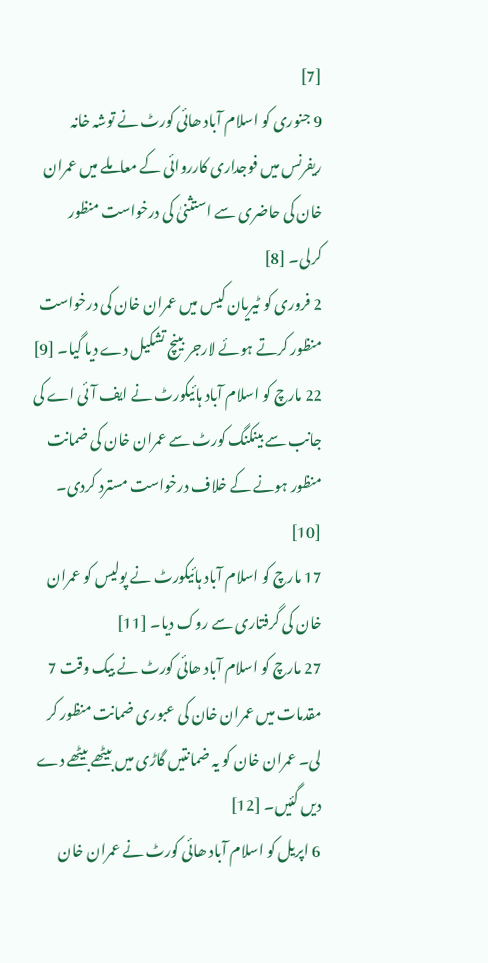[7]
9 جنوری کو اسلام آباد ھائی کورٹ نے توشہ خانہ ریفرنس میں فوجداری کارروائی کے معاملے میں عمران خان کی حاضری سے استثنیٰ کی درخواست منظور کرلی۔ [8]
2 فروری کو ٹیریان کیس میں عمران خان کی درخواست منظور کرتے ہوئے لارجر بینچ تشکیل دے دیا گیا۔ [9]
22 مارچ کو اسلام آباد ہائیکورٹ نے ایف آئی اے کی جانب سے بینکنگ کورٹ سے عمران خان کی ضمانت منظور ہونے کے خلاف درخواست مسترد کردی۔ [10]
17 مارچ کو اسلام آباد ہائیکورٹ نے پولیس کو عمران خان کی گرفتاری سے روک دیا۔ [11]
27 مارچ کو اسلام آباد ھائی کورٹ نے بیک وقت 7 مقدمات میں عمران خان کی عبوری ضمانت منظور کر لی۔ عمران خان کو یہ ضمانتیں گاڑی میں بیٹھے بیٹھے دے دیں گئیں۔ [12]
6 اپریل کو اسلام آباد ھائی کورٹ نے عمران خان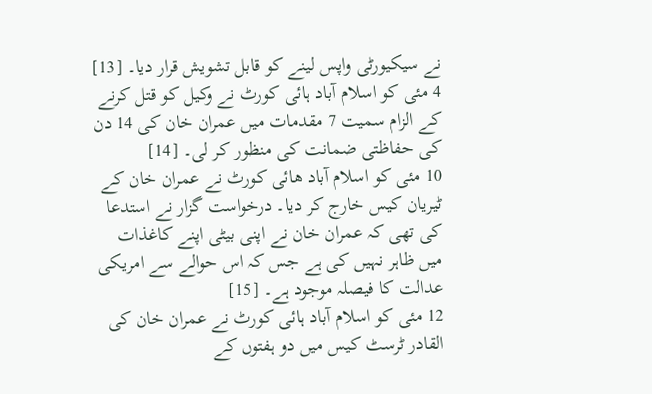نے سیکیورٹی واپس لینے کو قابل تشویش قرار دیا۔ [13]
4 مئی کو اسلام آباد ہائی کورٹ نے وکیل کو قتل کرنے کے الزام سمیت 7 مقدمات میں عمران خان کی 14 دن کی حفاظتی ضمانت کی منظور کر لی۔ [14]
10 مئی کو اسلام آباد ھائی کورٹ نے عمران خان کے ٹیریان کیس خارج کر دیا۔ درخواست گزار نے استدعا کی تھی کہ عمران خان نے اپنی بیٹی اپنے کاغذات میں ظاہر نہیں کی ہے جس کہ اس حوالے سے امریکی عدالت کا فیصلہ موجود ہے۔ [15]
12 مئی کو اسلام آباد ہائی کورٹ نے عمران خان کی القادر ٹرسٹ کیس میں دو ہفتوں کے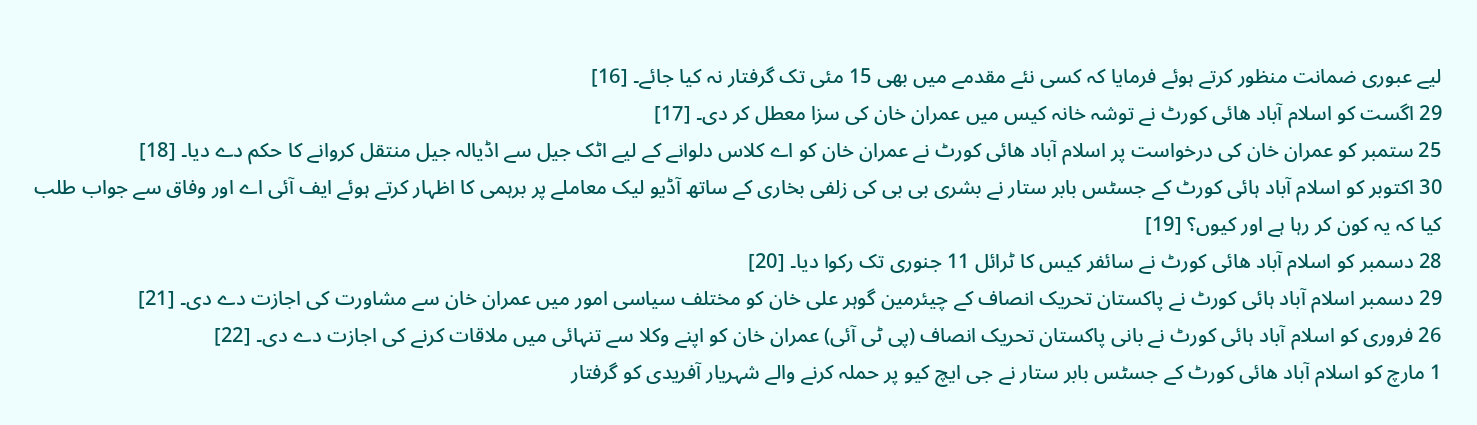لیے عبوری ضمانت منظور کرتے ہوئے فرمایا کہ کسی نئے مقدمے میں بھی 15 مئی تک گرفتار نہ کیا جائے۔ [16]
29 اگست کو اسلام آباد ھائی کورٹ نے توشہ خانہ کیس میں عمران خان کی سزا معطل کر دی۔ [17]
25 ستمبر کو عمران خان کی درخواست پر اسلام آباد ھائی کورٹ نے عمران خان کو اے کلاس دلوانے کے لیے اٹک جیل سے اڈیالہ جیل منتقل کروانے کا حکم دے دیا۔ [18]
30 اکتوبر کو اسلام آباد ہائی کورٹ کے جسٹس بابر ستار نے بشری بی بی کی زلفی بخاری کے ساتھ آڈیو لیک معاملے پر برہمی کا اظہار کرتے ہوئے ایف آئی اے اور وفاق سے جواب طلب کیا کہ یہ کون کر رہا ہے اور کیوں؟ [19]
28 دسمبر کو اسلام آباد ھائی کورٹ نے سائفر کیس کا ٹرائل 11 جنوری تک رکوا دیا۔ [20]
29 دسمبر اسلام آباد ہائی کورٹ نے پاکستان تحریک انصاف کے چیئرمین گوہر علی خان کو مختلف سیاسی امور میں عمران خان سے مشاورت کی اجازت دے دی۔ [21]
26 فروری کو اسلام آباد ہائی کورٹ نے بانی پاکستان تحریک انصاف (پی ٹی آئی) عمران خان کو اپنے وکلا سے تنہائی میں ملاقات کرنے کی اجازت دے دی۔ [22]
1 مارچ کو اسلام آباد ھائی کورٹ کے جسٹس بابر ستار نے جی ایچ کیو پر حملہ کرنے والے شہریار آفریدی کو گرفتار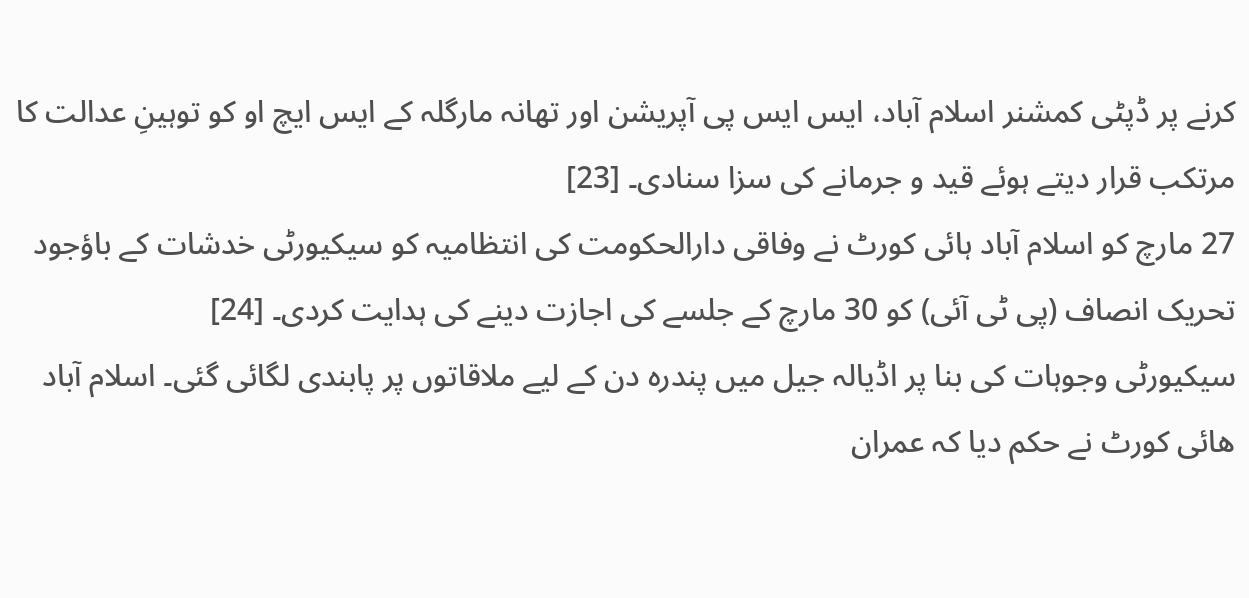کرنے پر ڈپٹی کمشنر اسلام آباد، ایس ایس پی آپریشن اور تھانہ مارگلہ کے ایس ایچ او کو توہینِ عدالت کا مرتکب قرار دیتے ہوئے قید و جرمانے کی سزا سنادی۔ [23]
27 مارچ کو اسلام آباد ہائی کورٹ نے وفاقی دارالحکومت کی انتظامیہ کو سیکیورٹی خدشات کے باؤجود تحریک انصاف (پی ٹی آئی) کو 30 مارچ کے جلسے کی اجازت دینے کی ہدایت کردی۔ [24]
سیکیورٹی وجوہات کی بنا پر اڈیالہ جیل میں پندرہ دن کے لیے ملاقاتوں پر پابندی لگائی گئی۔ اسلام آباد ھائی کورٹ نے حکم دیا کہ عمران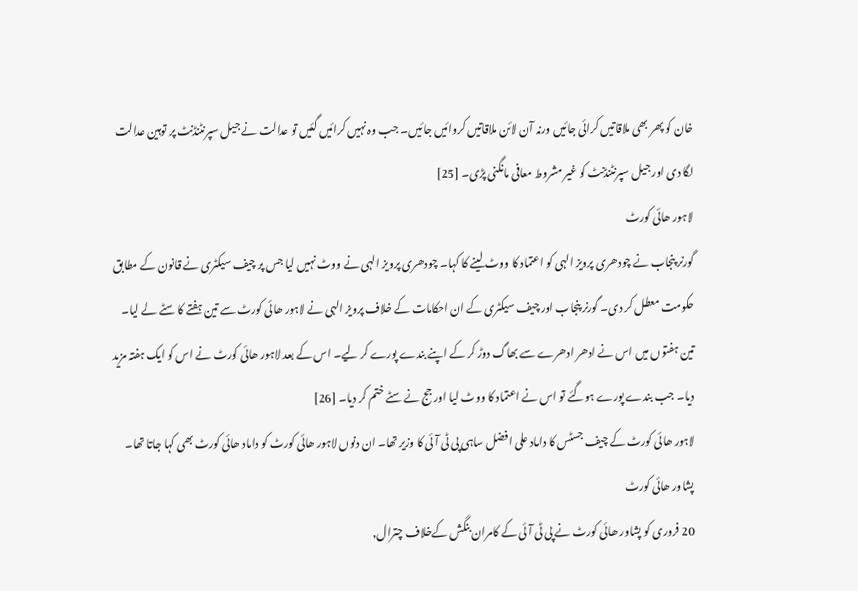خان کو پھر بھی ملاقاتیں کرائی جائیں ورنہ آن لائن ملاقاتیں کروائیں جائیں۔ جب وہ نہیں کرائیں گئیں تو عدالت نے جیل سپرنٹنڈنٹ پر توہین عدالت لگا دی اور جیل سپرنٹنڈنٹ کو غیر مشروط معافی مانگنی پڑی۔ [25]
لاہور ھائی کورٹ
گورنر پنجاب نے چودھری پرویز الہی کو اعتماد کا ووٹ لینے کا کہا۔ چودھری پرویز الہی نے ووٹ نہیں لیا جس پر چیف سیکٹری نے قانون کے مطابق حکومت معطل کر دی۔ گورنر پنجاب اور چیف سیکٹری کے ان احکامات کے خلاف پرویز الہی نے لاہور ھائی کورٹ سے تین ہفتے کا سٹے لے لیا۔ تین ہفتوں میں اس نے ادھر ادھرے سے بھاگ دوڑ کر کے اپنے بندے پورے کر لیے۔ اس کے بعد لاہور ھائی کورٹ نے اس کو ایک ہفتہ مزید دیا۔ جب بندے پورے ہوگئے تو اس نے اعتماد کا ووٹ لیا اور جج نے سٹے ختم کر دیا۔ [26]
لاہور ھائی کورٹ کے چیف جسٹس کا داماد علی افضل ساہی پی ٹی آئی کا وزیر تھا۔ ان دنوں لاہور ھائی کورٹ کو داماد ھائی کورٹ بھی کہا جاتا تھا۔
پشاور ھائی کورٹ
20 فروری کو پشاور ھائی کورٹ نے پی ٹی آئی کے کامران بنگش کےخلاف چترال,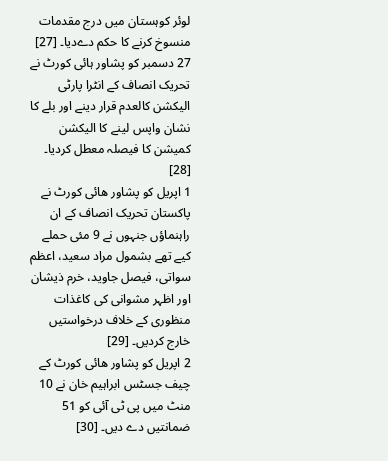لوئر کوہستان میں درج مقدمات منسوخ کرنے کا حکم دےدیا۔ [27]
27 دسمبر کو پشاور ہائی کورٹ نے تحریک انصاف کے انٹرا پارٹی الیکشن کالعدم قرار دینے اور بلے کا نشان واپس لینے کا الیکشن کمیشن کا فیصلہ معطل کردیا۔ [28]
1 اپریل کو پشاور ھائی کورٹ نے پاکستان تحریک انصاف کے ان راہنماؤں جنہوں نے 9 مئی حملے کیے تھے بشمول مراد سعید، اعظم سواتی، فیصل جاوید، خرم ذیشان اور اظہر مشوانی کی کاغذات منظوری کے خلاف درخواستیں خارج کردیں۔ [29]
2 اپریل کو پشاور ھائی کورٹ کے چیف جسٹس ابراہیم خان نے 10 منٹ میں پی ٹی آئی کو 51 ضمانتیں دے دیں۔ [30]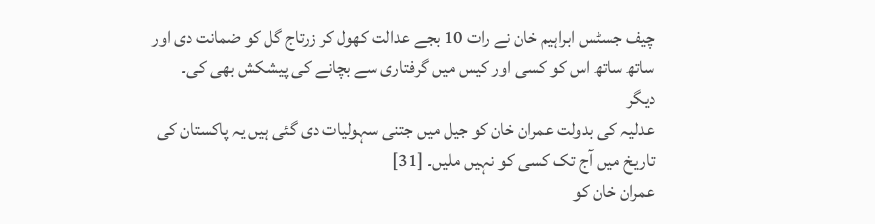چیف جسٹس ابراہیم خان نے رات 10 بجے عدالت کھول کر زرتاج گل کو ضمانت دی اور ساتھ ساتھ اس کو کسی اور کیس میں گرفتاری سے بچانے کی پیشکش بھی کی۔
دیگر
عدلیہ کی بدولت عمران خان کو جیل میں جتنی سہولیات دی گئی ہیں یہ پاکستان کی تاریخ میں آج تک کسی کو نہیں ملیں۔ [31]
عمران خان کو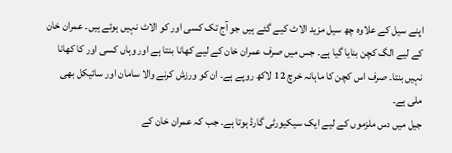اپنے سیل کے علاوہ چھ سیل مزید الاٹ کیے گئے ہیں جو آج تک کسی اور کو الاٹ نہیں ہوئے ہیں۔ عمران خان کے لیے الگ کچن بنایا گیا ہے۔ جس میں صرف عمران خان کے لیے کھانا بنتا ہے اور وہاں کسی اور کا کھانا نہیں بنتا۔ صرف اس کچن کا ماہانہ خرچ 12 لاکھ روپے ہے۔ ان کو ورزش کرنے والا سامان اور سائیکل بھی ملی ہے۔
جیل میں دس ملزموں کے لیے ایک سیکیورٹی گارڈ ہوتا ہے۔ جب کہ عمران خان کے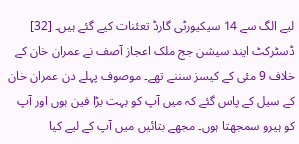لیے الگ سے 14 سیکیورٹی گارڈ تعئنات کیے گئے ہیں۔ [32]
ڈسٹرکٹ ایند سیشن جج ملک اعجاز آصف نے عمران خان کے خلاف 9 مئی کے کیسز سننے تھے۔ موصوف پہلے دن عمران خان کے سیل کے پاس گئے کہ میں آپ کو بہت بڑا فین ہوں اور آپ کو ہیرو سمجھتا ہوں۔ مجھے بتائیں میں آپ کے لیے کیا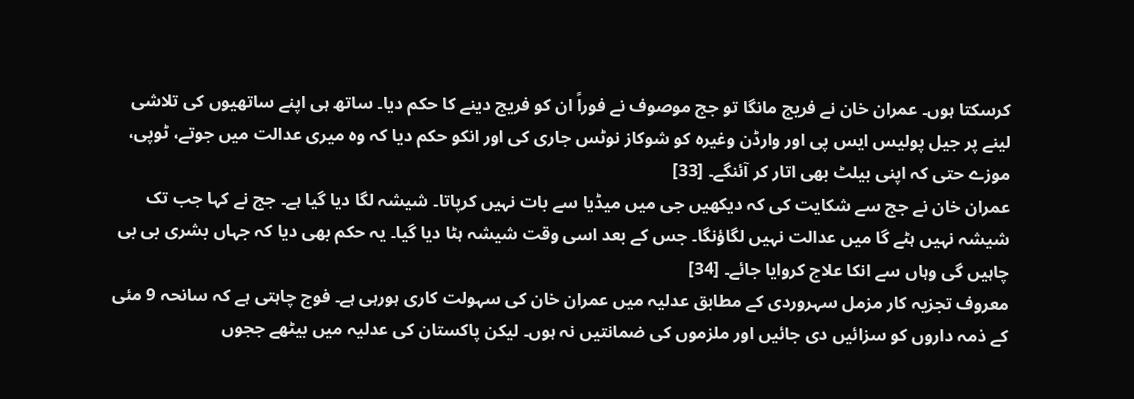کرسکتا ہوں۔ عمران خان نے فریج مانگا تو جج موصوف نے فوراً ان کو فریج دینے کا حکم دیا۔ ساتھ ہی اپنے ساتھیوں کی تلاشی لینے پر جیل پولیس ایس پی اور وارڈن وغیرہ کو شوکاز نوٹس جاری کی اور انکو حکم دیا کہ وہ میری عدالت میں جوتے، ٹوپی، موزے حتی کہ اپنی بیلٹ بھی اتار کر آئنگے۔ [33]
عمران خان نے جج سے شکایت کی کہ دیکھیں جی میں میڈیا سے بات نہیں کرپاتا۔ شیشہ لگا دیا گیا ہے۔ جج نے کہا جب تک شیشہ نہیں ہٹے گا میں عدالت نہیں لگاؤنگا۔ جس کے بعد اسی وقت شیشہ ہٹا دیا گیا۔ یہ حکم بھی دیا کہ جہاں بشری بی بی چاہیں گی وہاں سے انکا علاج کروایا جائے۔ [34]
معروف تجزیہ کار مزمل سہروردی کے مطابق عدلیہ میں عمران خان کی سہولت کاری ہورہی ہے۔ فوج چاہتی ہے کہ سانحہ 9 مئی کے ذمہ داروں کو سزائیں دی جائیں اور ملزموں کی ضمانتیں نہ ہوں۔ لیکن پاکستان کی عدلیہ میں بیٹھے ججوں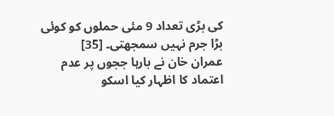کی بڑی تعداد 9 مئی حملوں کو کوئی بڑا جرم نہیں سمجھتی۔ [35]
عمران خان نے بارہا ججوں پر عدم اعتماد کا اظہار کیا اسکو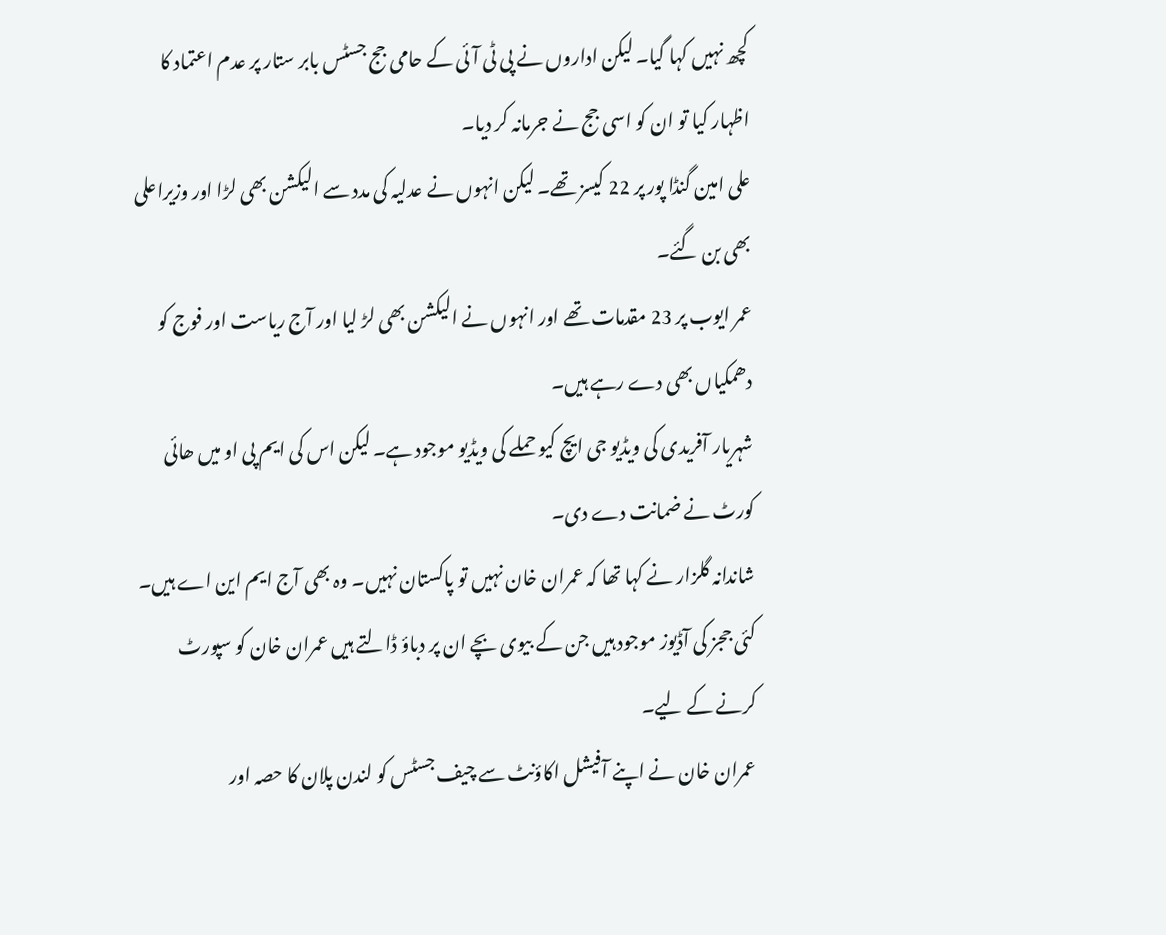کچھ نہیں کہا گیا۔ لیکن اداروں نے پی ٹی آئی کے حامی جج جسٹس بابر ستار پر عدم اعتماد کا اظہار کیا تو ان کو اسی جج نے جرمانہ کر دیا۔
علی امین گنڈا پور پر 22 کیسز تھے۔ لیکن انہوں نے عدلیہ کی مدد سے الیکشن بھی لڑا اور وزیراعلی بھی بن گئے۔
عمر ایوب پر 23 مقدمات تھے اور انہوں نے الیکشن بھی لڑ لیا اور آج ریاست اور فوج کو دھمکیاں بھی دے رہے ہیں۔
شہریار آفریدی کی ویڈیو جی ایچ کیو حملے کی ویڈیو موجود ہے۔ لیکن اس کی ایم پی او میں ھائی کورٹ نے ضمانت دے دی۔
شاندانہ گلزار نے کہا تھا کہ عمران خان نہیں تو پاکستان نہیں۔ وہ بھی آج ایم این اے ہیں۔
کئی ججز کی آڈیوز موجود ہیں جن کے بیوی بچے ان پر دباؤ ڈالتے ہیں عمران خان کو سپورٹ کرنے کے لیے۔
عمران خان نے اپنے آفیشل اکاؤنٹ سے چیف جسٹس کو لندن پلان کا حصہ اور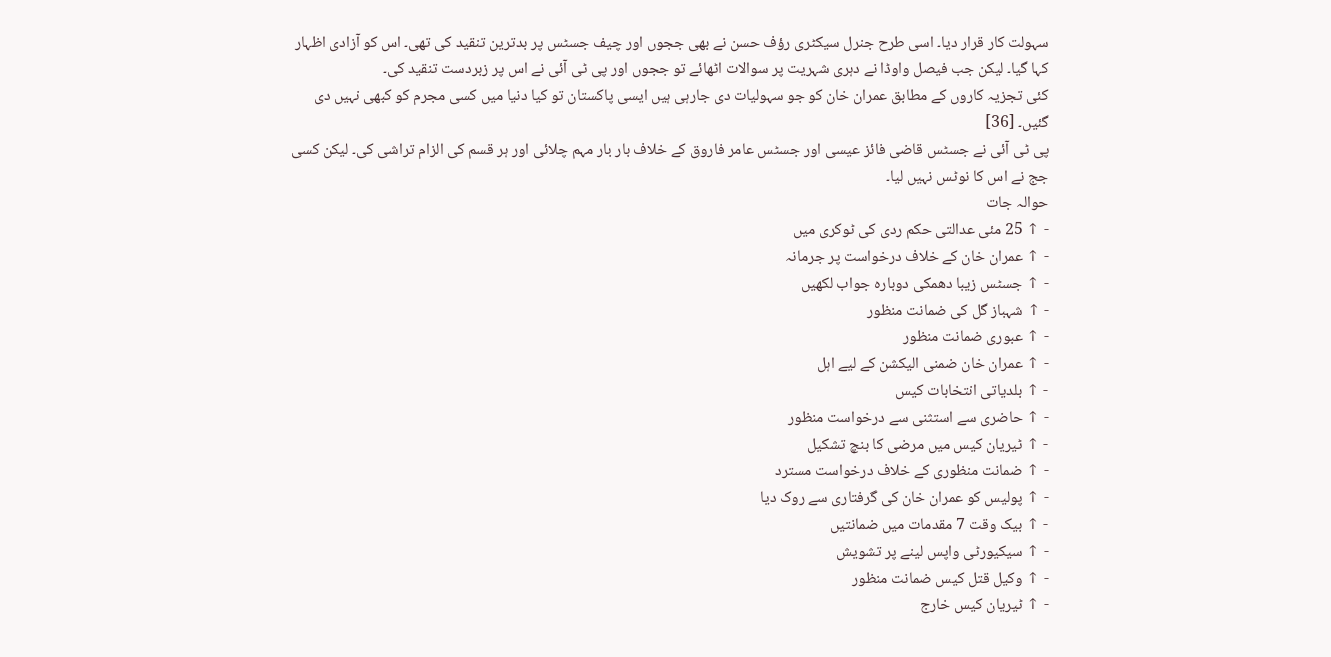سہولت کار قرار دیا۔ اسی طرح جنرل سیکٹری رؤف حسن نے بھی ججوں اور چیف جسٹس پر بدترین تنقید کی تھی۔ اس کو آزادی اظہار کہا گیا۔ لیکن جب فیصل واوڈا نے دہری شہریت پر سوالات اٹھائے تو ججوں اور پی ٹی آئی نے اس پر زبردست تنقید کی۔
کئی تجزیہ کاروں کے مطابق عمران خان کو جو سہولیات دی جارہی ہیں ایسی پاکستان تو کیا دنیا میں کسی مجرم کو کبھی نہیں دی گئیں۔ [36]
پی ٹی آئی نے جسٹس قاضی فائز عیسی اور جسٹس عامر فاروق کے خلاف بار بار مہم چلائی اور ہر قسم کی الزام تراشی کی۔ لیکن کسی جج نے اس کا نوٹس نہیں لیا۔
حوالہ جات
- ↑ 25 مئی عدالتی حکم ردی کی ٹوکری میں
- ↑ عمران خان کے خلاف درخواست پر جرمانہ
- ↑ جسٹس زیبا دھمکی دوبارہ جواب لکھیں
- ↑ شہباز گل کی ضمانت منظور
- ↑ عبوری ضمانت منظور
- ↑ عمران خان ضمنی الیکشن کے لیے اہل
- ↑ بلدیاتی انتخابات کیس
- ↑ حاضری سے استثنی سے درخواست منظور
- ↑ ٹیریان کیس میں مرضی کا بنچ تشکیل
- ↑ ضمانت منظوری کے خلاف درخواست مسترد
- ↑ پولیس کو عمران خان کی گرفتاری سے روک دیا
- ↑ بیک وقت 7 مقدمات میں ضمانتیں
- ↑ سیکیورٹی واپس لینے پر تشویش
- ↑ وکیل قتل کیس ضمانت منظور
- ↑ ٹیریان کیس خارج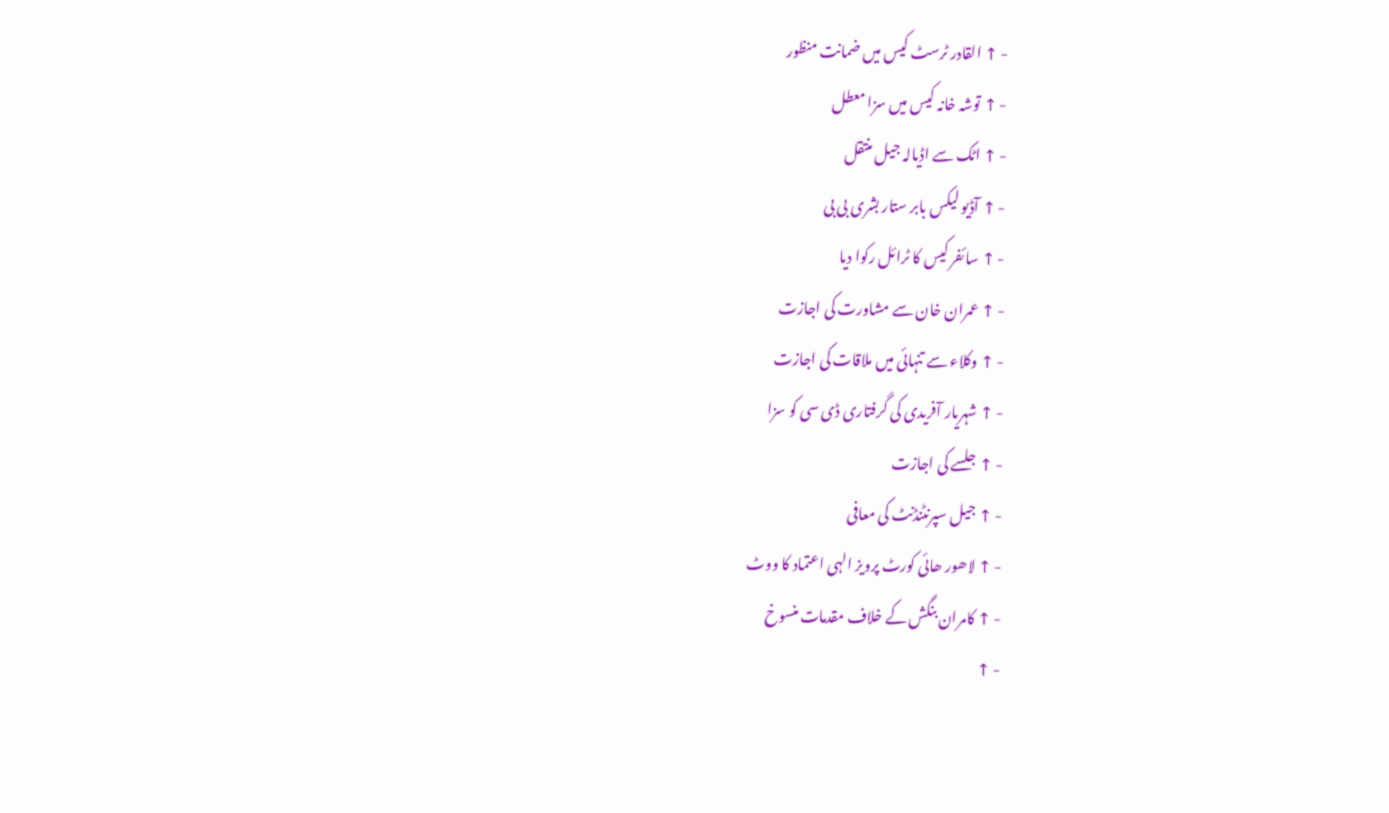- ↑ القادر ٹرسٹ کیس میں ضمانت منظور
- ↑ توشہ خانہ کیس میں سزا معطل
- ↑ اٹک سے اڈیالہ جیل منتقل
- ↑ آڈیو لیکس بابر ستار بشری بی بی
- ↑ سائفر کیس کا ٹرائل رکوا دیا
- ↑ عمران خان سے مشاورت کی اجازت
- ↑ وکلاء سے تنہائی میں ملاقات کی اجازت
- ↑ شہریار آفریدی کی گرفتاری ڈی سی کو سزا
- ↑ جلسے کی اجازت
- ↑ جیل سپرنٹنڈنٹ کی معافی
- ↑ لاھور ھائی کورٹ پرویز الہی اعتماد کا ووٹ
- ↑ کامران بنگش کے خلاف مقدمات منسوخ
- ↑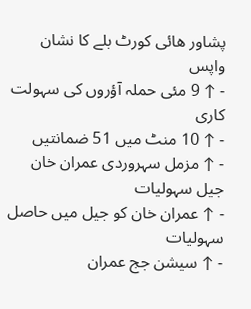پشاور ھائی کورٹ بلے کا نشان واپس
- ↑ 9 مئی حملہ آؤروں کی سہولت کاری
- ↑ 10 منٹ میں 51 ضمانتیں
- ↑ مزمل سہروردی عمران خان جیل سہولیات
- ↑ عمران خان کو جیل میں حاصل سہولیات
- ↑ سیشن جج عمران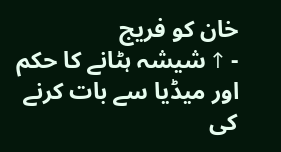خان کو فریج
- ↑ شیشہ ہٹانے کا حکم اور میڈیا سے بات کرنے کی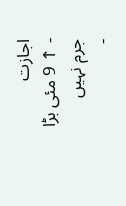اجازت
- ↑ 9 مئی بڑا جرم نہیں
-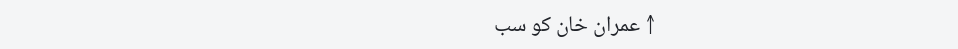↑ عمران خان کو سب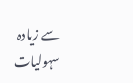سے زیادہ سہولیات